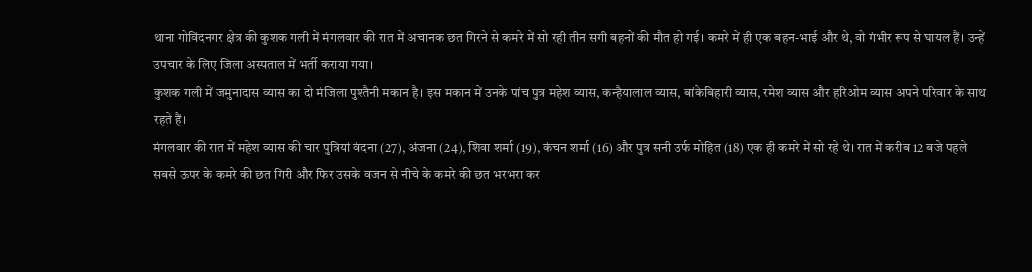थाना गोविंदनगर क्षेत्र की कुशक गली में मंगलवार की रात में अचानक छत गिरने से कमरे में सो रही तीन सगी बहनों की मौत हो गई। कमरे में ही एक बहन-भाई और थे, वो गंभीर रूप से घायल हैं। उन्हें उपचार के लिए जिला अस्पताल में भर्ती कराया गया।
कुशक गली में जमुनादास व्यास का दो मंजिला पुश्तैनी मकान है। इस मकान में उनके पांच पुत्र महेश व्यास, कन्हैयालाल व्यास, बांकेबिहारी व्यास, रमेश व्यास और हरिओम व्यास अपने परिवार के साथ रहते हैं।
मंगलवार की रात में महेश व्यास की चार पुत्रियां वंदना (27), अंजना (24), शिवा शर्मा (19), कंचन शर्मा (16) और पुत्र सनी उर्फ मोहित (18) एक ही कमरे में सो रहे थे। रात में करीब 12 बजे पहले सबसे ऊपर के कमरे की छत गिरी और फिर उसके वजन से नीचे के कमरे की छत भरभरा कर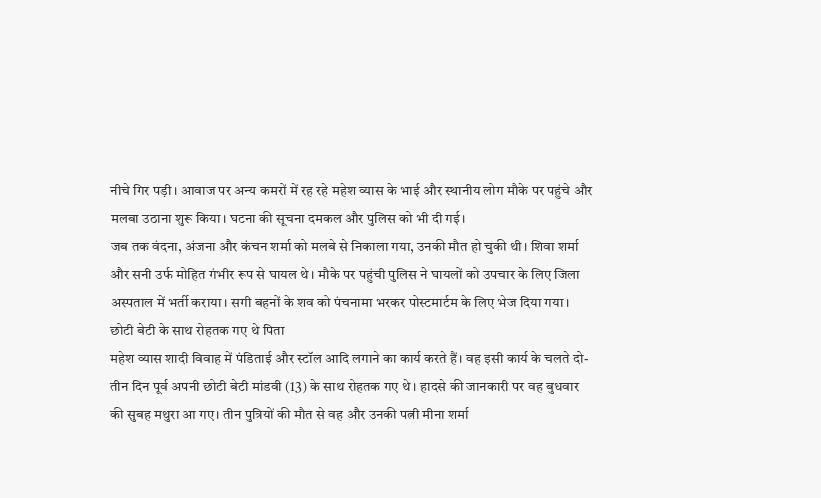नीचे गिर पड़ी। आवाज पर अन्य कमरों में रह रहे महेश व्यास के भाई और स्थानीय लोग मौके पर पहुंचे और मलबा उठाना शुरू किया। घटना की सूचना दमकल और पुलिस को भी दी गई।
जब तक वंदना, अंजना और कंचन शर्मा को मलबे से निकाला गया, उनकी मौत हो चुकी थी। शिवा शर्मा और सनी उर्फ मोहित गंभीर रूप से घायल थे। मौके पर पहुंची पुलिस ने घायलों को उपचार के लिए जिला अस्पताल में भर्ती कराया। सगी बहनों के शव को पंचनामा भरकर पोस्टमार्टम के लिए भेज दिया गया।
छोटी बेटी के साथ रोहतक गए थे पिता
महेश व्यास शादी विवाह में पंडिताई और स्टॉल आदि लगाने का कार्य करते हैं। वह इसी कार्य के चलते दो-तीन दिन पूर्व अपनी छोटी बेटी मांडवी (13) के साथ रोहतक गए थे। हादसे की जानकारी पर वह बुधवार की सुबह मथुरा आ गए। तीन पुत्रियों की मौत से वह और उनकी पत्नी मीना शर्मा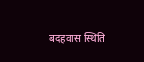बदहवास स्थिति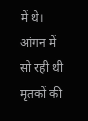में थे।
आंगन में सो रही थी मृतकों की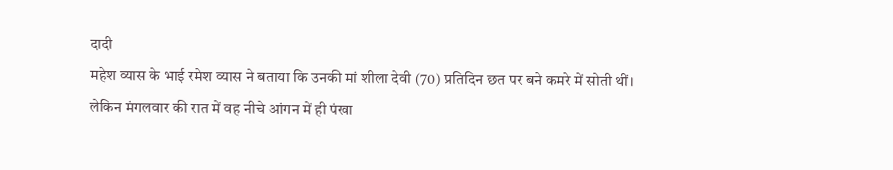दादी
महेश व्यास के भाई रमेश व्यास ने बताया कि उनकी मां शीला देवी (70) प्रतिदिन छत पर बने कमरे में सोती थीं। लेकिन मंगलवार की रात में वह नीचे आंगन में ही पंखा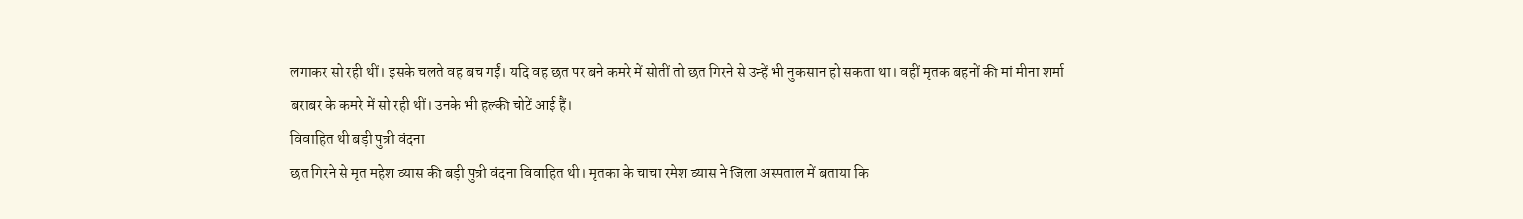लगाकर सो रही थीं। इसके चलते वह बच गईं। यदि वह छत पर बने कमरे में सोतीं तो छत गिरने से उन्हें भी नुकसान हो सकता था। वहीं मृतक बहनों की मां मीना शर्मा बराबर के कमरे में सो रही थीं। उनके भी हल्की चोटें आई हैं।
विवाहित थी बड़ी पुत्री वंदना
छत गिरने से मृत महेश व्यास की बड़ी पुत्री वंदना विवाहित थी। मृतका के चाचा रमेश व्यास ने जिला अस्पताल में बताया कि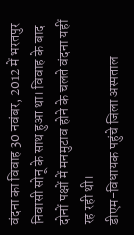वंदना का विवाह 30 नवंबर, 2012 में भरतपुर निवासी सोनू के साथ हुआ था। विवाह के बाद दोनों पक्षों में मनमुटाव होने के चलते वंदना यहीं रह रही थी।
डीएम-विधायक पहुंचे जिला अस्पताल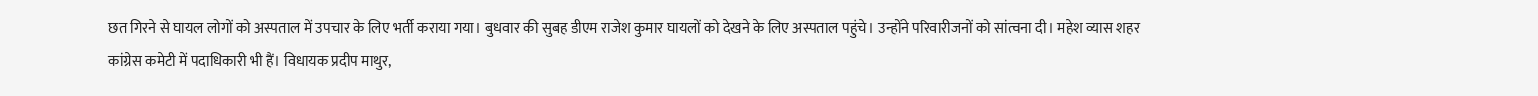छत गिरने से घायल लोगों को अस्पताल में उपचार के लिए भर्ती कराया गया। बुधवार की सुबह डीएम राजेश कुमार घायलों को देखने के लिए अस्पताल पहुंचे। उन्होंने परिवारीजनों को सांत्वना दी। महेश व्यास शहर कांग्रेस कमेटी में पदाधिकारी भी हैं। विधायक प्रदीप माथुर,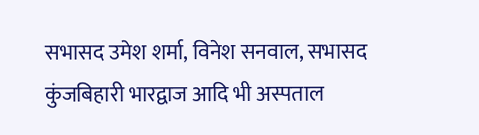सभासद उमेश शर्मा, विनेश सनवाल, सभासद कुंजबिहारी भारद्वाज आदि भी अस्पताल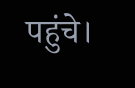पहुंचे।